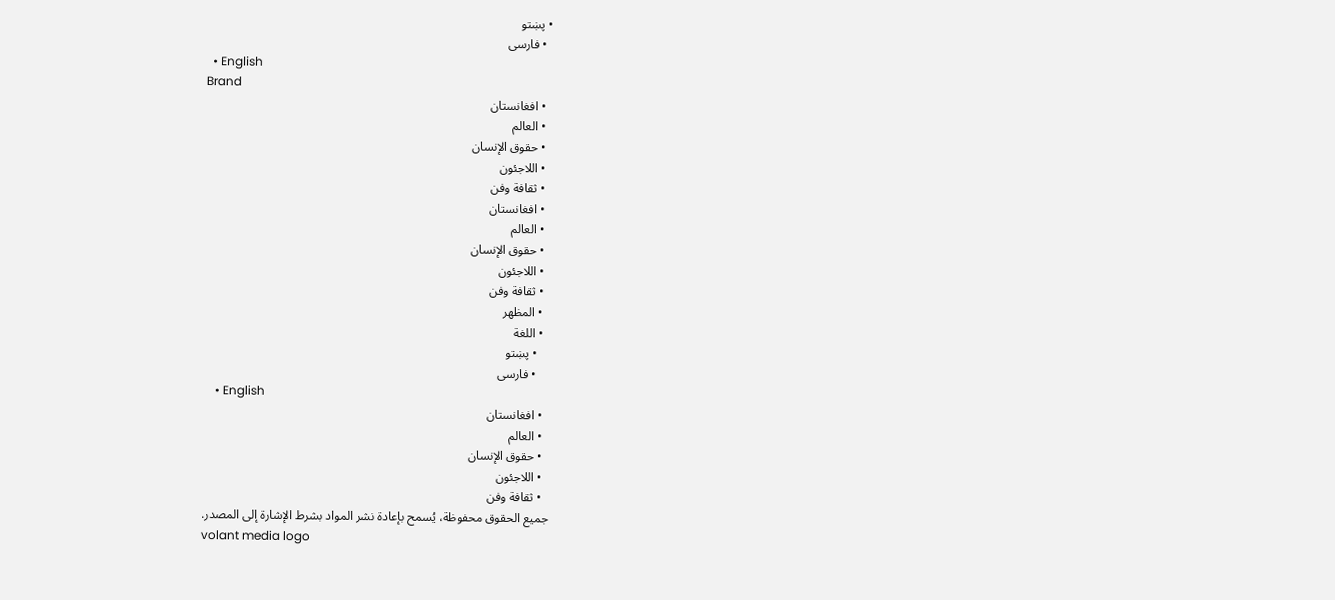• پښتو
  • فارسی
  • English
Brand
  • افغانستان
  • العالم
  • حقوق الإنسان
  • اللاجئون
  • ثقافة وفن
  • افغانستان
  • العالم
  • حقوق الإنسان
  • اللاجئون
  • ثقافة وفن
  • المظهر
  • اللغة
    • پښتو
    • فارسی
    • English
  • افغانستان
  • العالم
  • حقوق الإنسان
  • اللاجئون
  • ثقافة وفن
جميع الحقوق محفوظة، يُسمح بإعادة نشر المواد بشرط الإشارة إلى المصدر.
volant media logo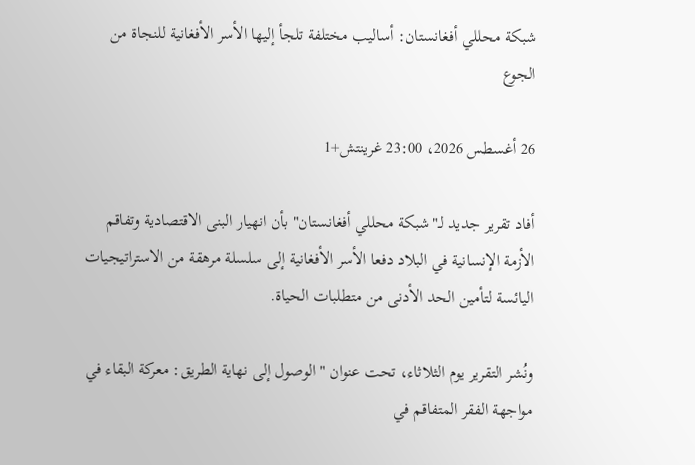شبكة محللي أفغانستان: أساليب مختلفة تلجأ إليها الأسر الأفغانية للنجاة من الجوع

26 أغسطس 2026، 23:00 غرينتش+1

أفاد تقرير جديد لـ"شبكة محللي أفغانستان" بأن انهيار البنى الاقتصادية وتفاقم الأزمة الإنسانية في البلاد دفعا الأسر الأفغانية إلى سلسلة مرهقة من الاستراتيجيات اليائسة لتأمين الحد الأدنى من متطلبات الحياة.

ونُشر التقرير يوم الثلاثاء، تحت عنوان "الوصول إلى نهاية الطريق: معركة البقاء في مواجهة الفقر المتفاقم في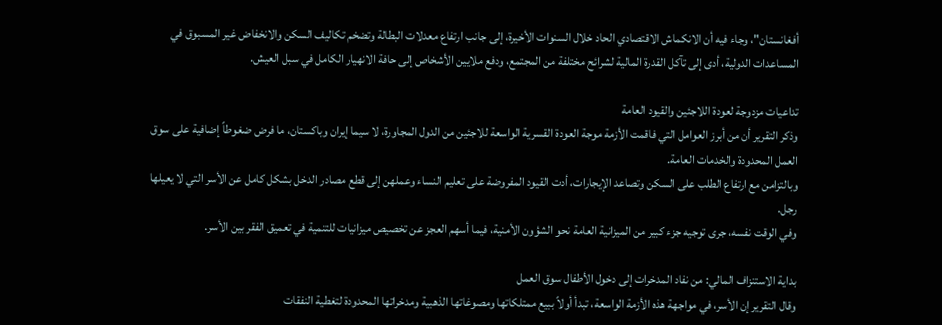أفغانستان"، وجاء فيه أن الانكماش الاقتصادي الحاد خلال السنوات الأخيرة، إلى جانب ارتفاع معدلات البطالة وتضخم تكاليف السكن والانخفاض غير المسبوق في المساعدات الدولية، أدى إلى تآكل القدرة المالية لشرائح مختلفة من المجتمع، ودفع ملايين الأشخاص إلى حافة الانهيار الكامل في سبل العيش.

تداعيات مزدوجة لعودة اللاجئين والقيود العامة
وذكر التقرير أن من أبرز العوامل التي فاقمت الأزمة موجة العودة القسرية الواسعة للاجئين من الدول المجاورة، لا سيما إيران وباكستان، ما فرض ضغوطاً إضافية على سوق العمل المحدودة والخدمات العامة.
وبالتزامن مع ارتفاع الطلب على السكن وتصاعد الإيجارات، أدت القيود المفروضة على تعليم النساء وعملهن إلى قطع مصادر الدخل بشكل كامل عن الأسر التي لا يعيلها رجل.
وفي الوقت نفسه، جرى توجيه جزء كبير من الميزانية العامة نحو الشؤون الأمنية، فيما أسهم العجز عن تخصيص ميزانيات للتنمية في تعميق الفقر بين الأسر.

بداية الاستنزاف المالي: من نفاد المدخرات إلى دخول الأطفال سوق العمل
وقال التقرير إن الأسر، في مواجهة هذه الأزمة الواسعة، تبدأ أولاً ببيع ممتلكاتها ومصوغاتها الذهبية ومدخراتها المحدودة لتغطية النفقات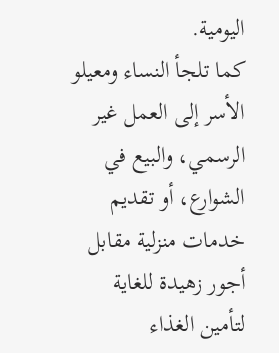اليومية.
كما تلجأ النساء ومعيلو الأسر إلى العمل غير الرسمي، والبيع في الشوارع، أو تقديم خدمات منزلية مقابل أجور زهيدة للغاية لتأمين الغذاء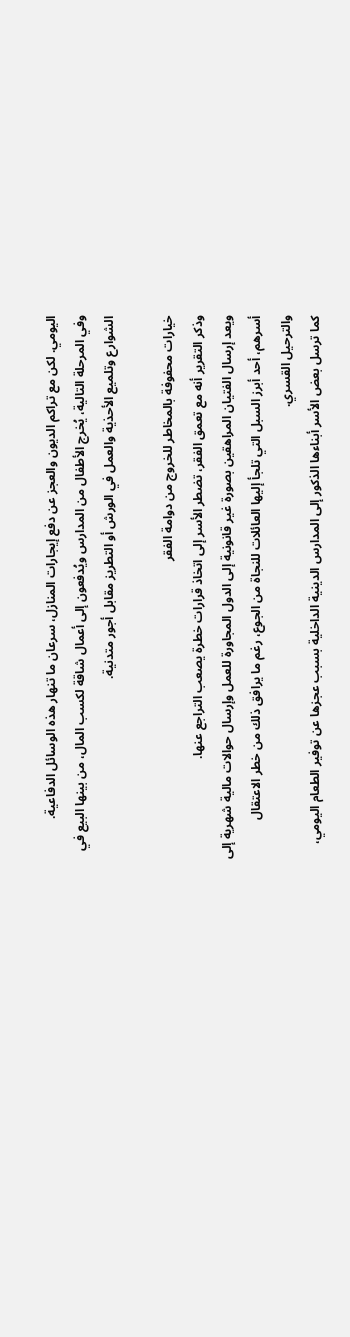اليومي. لكن مع تراكم الديون والعجز عن دفع إيجارات المنازل، سرعان ما تنهار هذه الوسائل الدفاعية.
وفي المرحلة التالية، يُخرج الأطفال من المدارس ويُدفعون إلى أعمال شاقة لكسب المال، من بينها البيع في الشوارع وتلميع الأحذية والعمل في الورش أو التطريز مقابل أجور متدنية.

خيارات محفوفة بالمخاطر للخروج من دوامة الفقر
وذكر التقرير أنه مع تعمق الفقر، تضطر الأسر إلى اتخاذ قرارات خطرة يصعب التراجع عنها.
ويعد إرسال الفتيان المراهقين بصورة غير قانونية إلى الدول المجاورة للعمل وإرسال حوالات مالية شهرية إلى أسرهم، أحد أبرز السبل التي تلجأ إليها العائلات للنجاة من الجوع، رغم ما يرافق ذلك من خطر الاعتقال والترحيل القسري.
كما ترسل بعض الأسر أبناءها الذكور إلى المدارس الدينية الداخلية بسبب عجزها عن توفير الطعام اليومي،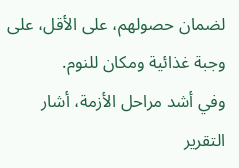لضمان حصولهم، على الأقل، على وجبة غذائية ومكان للنوم.
وفي أشد مراحل الأزمة، أشار التقرير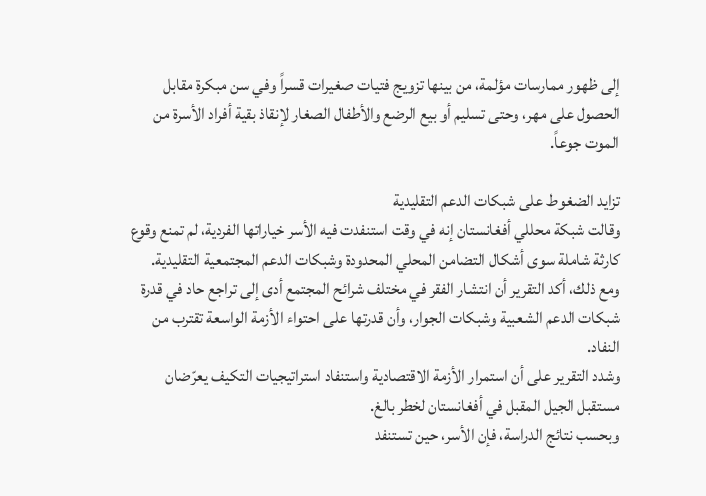إلى ظهور ممارسات مؤلمة، من بينها تزويج فتيات صغيرات قسراً وفي سن مبكرة مقابل الحصول على مهر، وحتى تسليم أو بيع الرضع والأطفال الصغار لإنقاذ بقية أفراد الأسرة من الموت جوعاً.

تزايد الضغوط على شبكات الدعم التقليدية
وقالت شبكة محللي أفغانستان إنه في وقت استنفدت فيه الأسر خياراتها الفردية، لم تمنع وقوع كارثة شاملة سوى أشكال التضامن المحلي المحدودة وشبكات الدعم المجتمعية التقليدية.
ومع ذلك، أكد التقرير أن انتشار الفقر في مختلف شرائح المجتمع أدى إلى تراجع حاد في قدرة شبكات الدعم الشعبية وشبكات الجوار، وأن قدرتها على احتواء الأزمة الواسعة تقترب من النفاد.
وشدد التقرير على أن استمرار الأزمة الاقتصادية واستنفاد استراتيجيات التكيف يعرّضان مستقبل الجيل المقبل في أفغانستان لخطر بالغ.
وبحسب نتائج الدراسة، فإن الأسر، حين تستنفد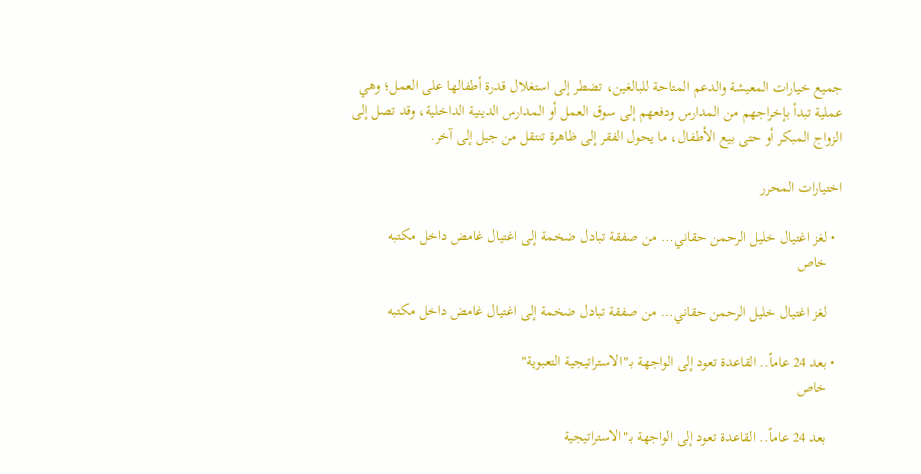جميع خيارات المعيشة والدعم المتاحة للبالغين، تضطر إلى استغلال قدرة أطفالها على العمل؛ وهي عملية تبدأ بإخراجهم من المدارس ودفعهم إلى سوق العمل أو المدارس الدينية الداخلية، وقد تصل إلى الزواج المبكر أو حتى بيع الأطفال، ما يحول الفقر إلى ظاهرة تنتقل من جيل إلى آخر.

اختيارات المحرر

  • لغز اغتيال خليل الرحمن حقاني… من صفقة تبادل ضخمة إلى اغتيال غامض داخل مكتبه
    خاص

    لغز اغتيال خليل الرحمن حقاني… من صفقة تبادل ضخمة إلى اغتيال غامض داخل مكتبه

  • بعد 24 عاماً.. القاعدة تعود إلى الواجهة بـ"الاستراتيجية التعبوية"
    خاص

    بعد 24 عاماً.. القاعدة تعود إلى الواجهة بـ"الاستراتيجية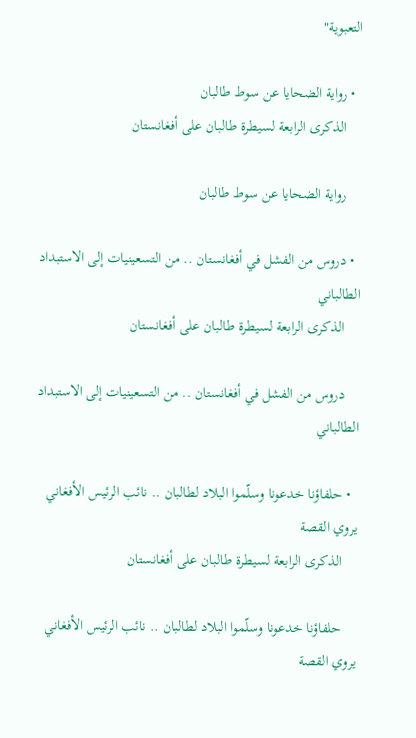التعبوية"

  • رواية الضحايا عن سوط طالبان
    الذكرى الرابعة لسيطرة طالبان على أفغانستان

    رواية الضحايا عن سوط طالبان

  • دروس من الفشل في أفغانستان .. من التسعينيات إلى الاستبداد الطالباني
    الذكرى الرابعة لسيطرة طالبان على أفغانستان

    دروس من الفشل في أفغانستان .. من التسعينيات إلى الاستبداد الطالباني

  • حلفاؤنا خدعونا وسلّموا البلاد لطالبان .. نائب الرئيس الأفغاني يروي القصة
    الذكرى الرابعة لسيطرة طالبان على أفغانستان

    حلفاؤنا خدعونا وسلّموا البلاد لطالبان .. نائب الرئيس الأفغاني يروي القصة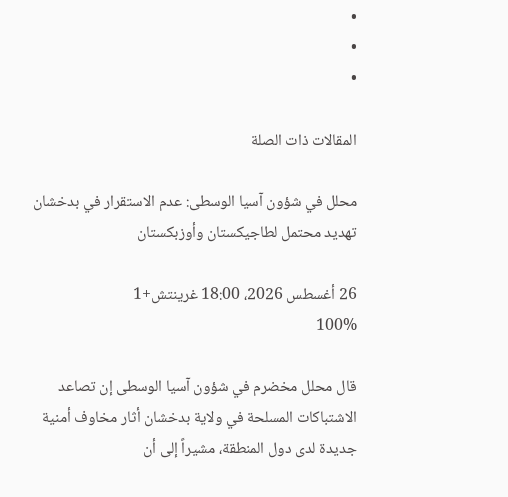•
•
•

المقالات ذات الصلة

محلل في شؤون آسيا الوسطى: عدم الاستقرار في بدخشان تهديد محتمل لطاجيكستان وأوزبكستان

26 أغسطس 2026، 18:00 غرينتش+1
100%

قال محلل مخضرم في شؤون آسيا الوسطى إن تصاعد الاشتباكات المسلحة في ولاية بدخشان أثار مخاوف أمنية جديدة لدى دول المنطقة، مشيراً إلى أن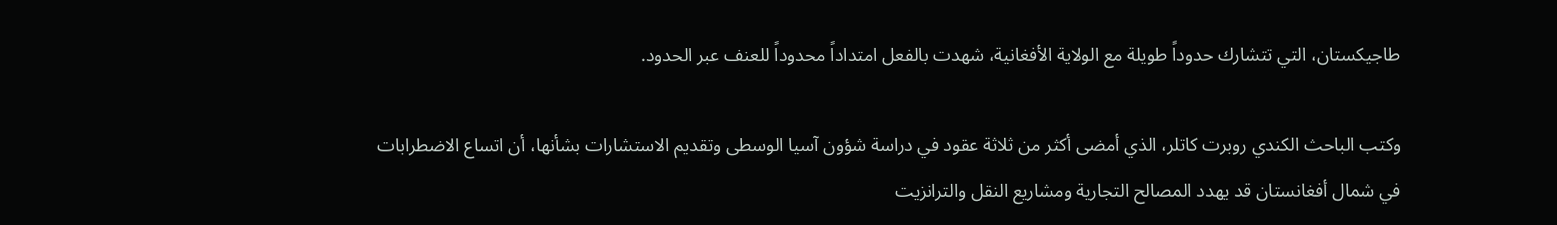طاجيكستان، التي تتشارك حدوداً طويلة مع الولاية الأفغانية، شهدت بالفعل امتداداً محدوداً للعنف عبر الحدود.

وكتب الباحث الكندي روبرت كاتلر، الذي أمضى أكثر من ثلاثة عقود في دراسة شؤون آسيا الوسطى وتقديم الاستشارات بشأنها، أن اتساع الاضطرابات في شمال أفغانستان قد يهدد المصالح التجارية ومشاريع النقل والترانزيت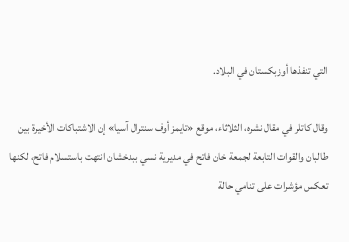التي تنفذها أوزبكستان في البلاد.

وقال كاتلر في مقال نشره، الثلاثاء، موقع «تايمز أوف سنترال آسيا» إن الاشتباكات الأخيرة بين طالبان والقوات التابعة لجمعة خان فاتح في مديرية نسي ببدخشان انتهت باستسلام فاتح، لكنها تعكس مؤشرات على تنامي حالة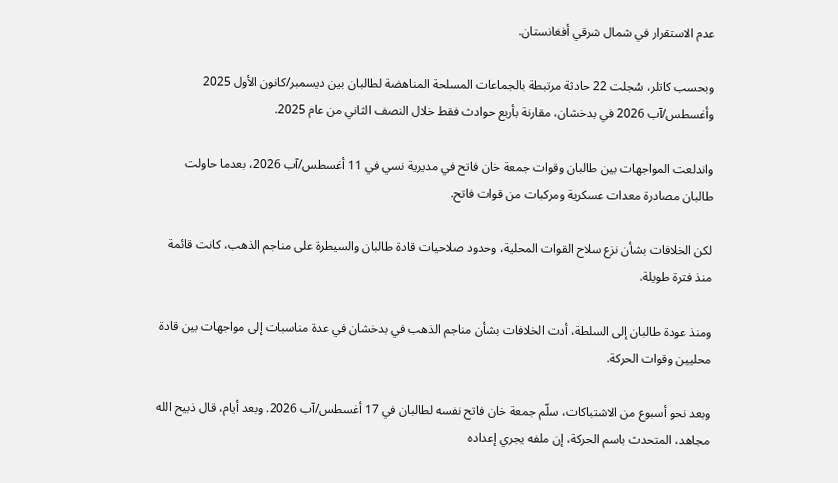عدم الاستقرار في شمال شرقي أفغانستان.

وبحسب كاتلر، سُجلت 22 حادثة مرتبطة بالجماعات المسلحة المناهضة لطالبان بين ديسمبر/كانون الأول 2025 وأغسطس/آب 2026 في بدخشان، مقارنة بأربع حوادث فقط خلال النصف الثاني من عام 2025.

واندلعت المواجهات بين طالبان وقوات جمعة خان فاتح في مديرية نسي في 11 أغسطس/آب 2026، بعدما حاولت طالبان مصادرة معدات عسكرية ومركبات من قوات فاتح.

لكن الخلافات بشأن نزع سلاح القوات المحلية، وحدود صلاحيات قادة طالبان والسيطرة على مناجم الذهب، كانت قائمة منذ فترة طويلة.

ومنذ عودة طالبان إلى السلطة، أدت الخلافات بشأن مناجم الذهب في بدخشان في عدة مناسبات إلى مواجهات بين قادة محليين وقوات الحركة.

وبعد نحو أسبوع من الاشتباكات، سلّم جمعة خان فاتح نفسه لطالبان في 17 أغسطس/آب 2026. وبعد أيام، قال ذبيح الله مجاهد، المتحدث باسم الحركة، إن ملفه يجري إعداده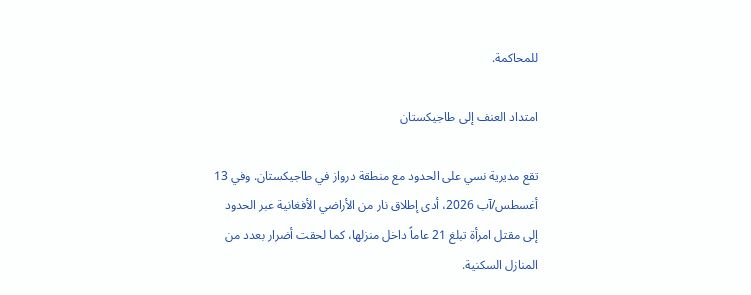للمحاكمة.

امتداد العنف إلى طاجيكستان

تقع مديرية نسي على الحدود مع منطقة درواز في طاجيكستان. وفي 13 أغسطس/آب 2026، أدى إطلاق نار من الأراضي الأفغانية عبر الحدود إلى مقتل امرأة تبلغ 21 عاماً داخل منزلها، كما لحقت أضرار بعدد من المنازل السكنية.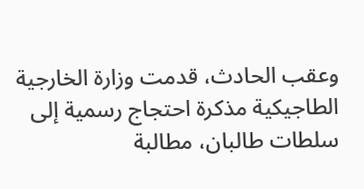وعقب الحادث، قدمت وزارة الخارجية الطاجيكية مذكرة احتجاج رسمية إلى سلطات طالبان، مطالبة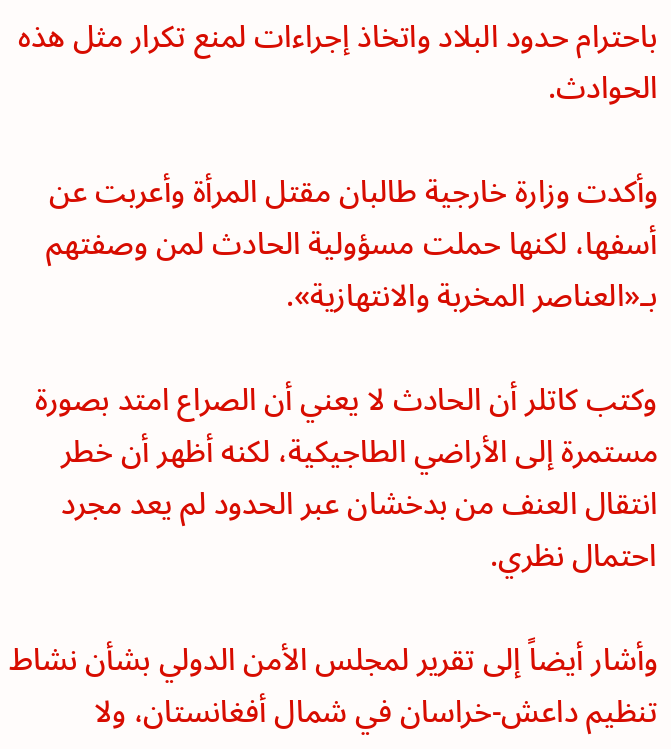باحترام حدود البلاد واتخاذ إجراءات لمنع تكرار مثل هذه الحوادث.

وأكدت وزارة خارجية طالبان مقتل المرأة وأعربت عن أسفها، لكنها حملت مسؤولية الحادث لمن وصفتهم بـ«العناصر المخربة والانتهازية».

وكتب كاتلر أن الحادث لا يعني أن الصراع امتد بصورة مستمرة إلى الأراضي الطاجيكية، لكنه أظهر أن خطر انتقال العنف من بدخشان عبر الحدود لم يعد مجرد احتمال نظري.

وأشار أيضاً إلى تقرير لمجلس الأمن الدولي بشأن نشاط تنظيم داعش-خراسان في شمال أفغانستان، ولا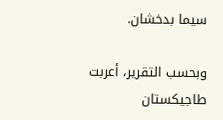سيما بدخشان.

وبحسب التقرير، أعربت طاجيكستان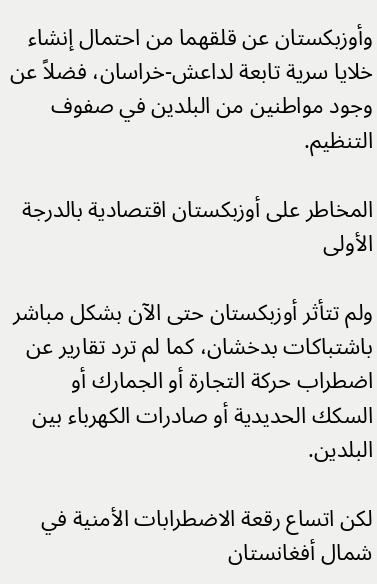وأوزبكستان عن قلقهما من احتمال إنشاء خلايا سرية تابعة لداعش-خراسان، فضلاً عن وجود مواطنين من البلدين في صفوف التنظيم.

المخاطر على أوزبكستان اقتصادية بالدرجة الأولى

ولم تتأثر أوزبكستان حتى الآن بشكل مباشر باشتباكات بدخشان، كما لم ترد تقارير عن اضطراب حركة التجارة أو الجمارك أو السكك الحديدية أو صادرات الكهرباء بين البلدين.

لكن اتساع رقعة الاضطرابات الأمنية في شمال أفغانستان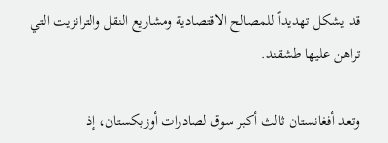قد يشكل تهديداً للمصالح الاقتصادية ومشاريع النقل والترانزيت التي تراهن عليها طشقند.

وتعد أفغانستان ثالث أكبر سوق لصادرات أوزبكستان، إذ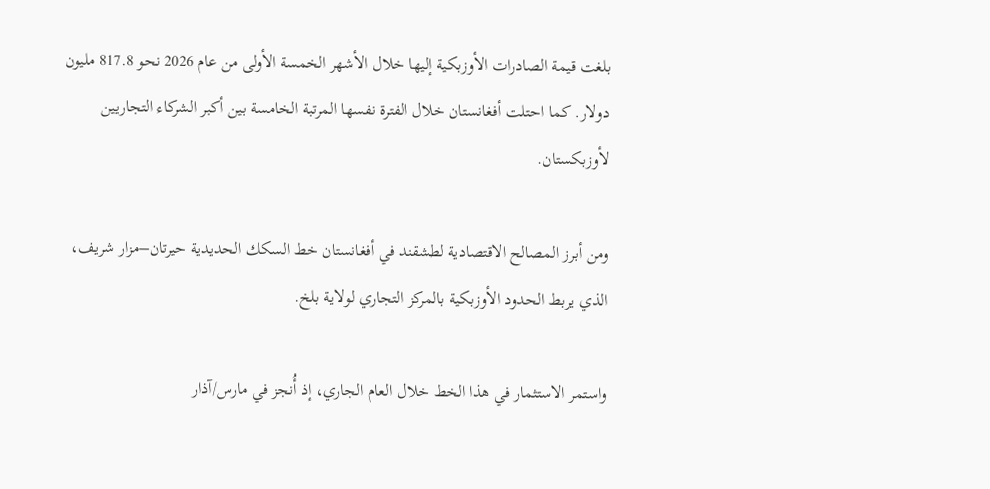بلغت قيمة الصادرات الأوزبكية إليها خلال الأشهر الخمسة الأولى من عام 2026 نحو 817.8 مليون دولار. كما احتلت أفغانستان خلال الفترة نفسها المرتبة الخامسة بين أكبر الشركاء التجاريين لأوزبكستان.

ومن أبرز المصالح الاقتصادية لطشقند في أفغانستان خط السكك الحديدية حيرتان–مزار شريف، الذي يربط الحدود الأوزبكية بالمركز التجاري لولاية بلخ.

واستمر الاستثمار في هذا الخط خلال العام الجاري، إذ أُنجز في مارس/آذار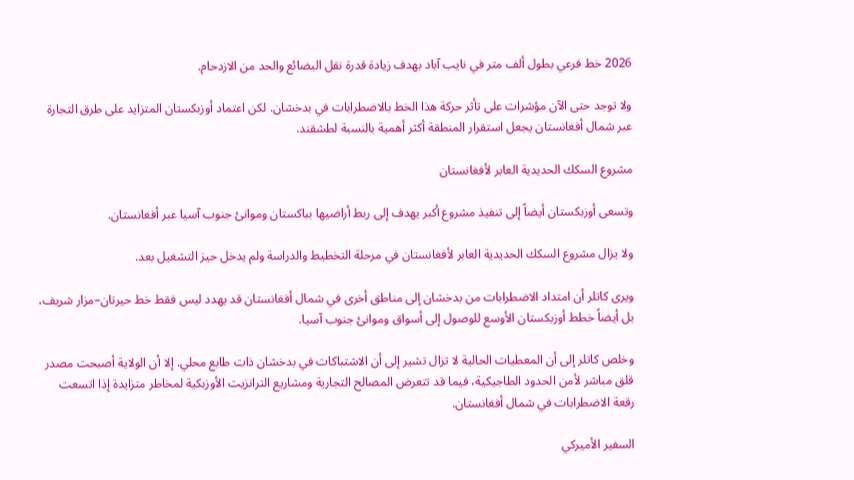2026 خط فرعي بطول ألف متر في نايب آباد بهدف زيادة قدرة نقل البضائع والحد من الازدحام.

ولا توجد حتى الآن مؤشرات على تأثر حركة هذا الخط بالاضطرابات في بدخشان. لكن اعتماد أوزبكستان المتزايد على طرق التجارة عبر شمال أفغانستان يجعل استقرار المنطقة أكثر أهمية بالنسبة لطشقند.

مشروع السكك الحديدية العابر لأفغانستان

وتسعى أوزبكستان أيضاً إلى تنفيذ مشروع أكبر يهدف إلى ربط أراضيها بباكستان وموانئ جنوب آسيا عبر أفغانستان.

ولا يزال مشروع السكك الحديدية العابر لأفغانستان في مرحلة التخطيط والدراسة ولم يدخل حيز التشغيل بعد.

ويرى كاتلر أن امتداد الاضطرابات من بدخشان إلى مناطق أخرى في شمال أفغانستان قد يهدد ليس فقط خط حيرتان–مزار شريف، بل أيضاً خطط أوزبكستان الأوسع للوصول إلى أسواق وموانئ جنوب آسيا.

وخلص كاتلر إلى أن المعطيات الحالية لا تزال تشير إلى أن الاشتباكات في بدخشان ذات طابع محلي. إلا أن الولاية أصبحت مصدر قلق مباشر لأمن الحدود الطاجيكية، فيما قد تتعرض المصالح التجارية ومشاريع الترانزيت الأوزبكية لمخاطر متزايدة إذا اتسعت رقعة الاضطرابات في شمال أفغانستان.

السفير الأميركي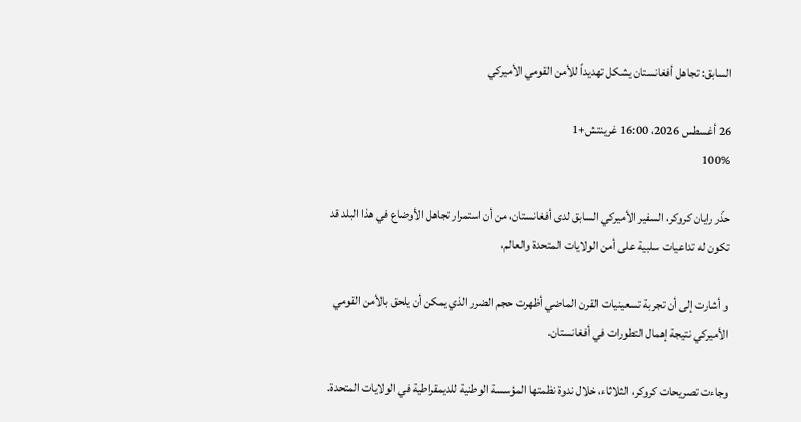السابق: تجاهل أفغانستان يشكل تهديداً للأمن القومي الأميركي

26 أغسطس 2026، 16:00 غرينتش+1
100%

حذّر رايان كروكر، السفير الأميركي السابق لدى أفغانستان، من أن استمرار تجاهل الأوضاع في هذا البلد قد تكون له تداعيات سلبية على أمن الولايات المتحدة والعالم،

و أشارت إلى أن تجربة تسعينيات القرن الماضي أظهرت حجم الضرر الذي يمكن أن يلحق بالأمن القومي الأميركي نتيجة إهمال التطورات في أفغانستان.

وجاءت تصريحات كروكر، الثلاثاء، خلال ندوة نظمتها المؤسسة الوطنية للديمقراطية في الولايات المتحدة.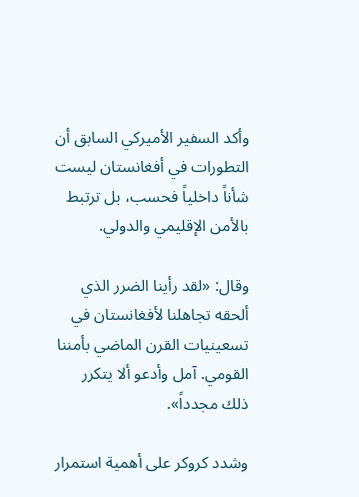وأكد السفير الأميركي السابق أن التطورات في أفغانستان ليست شأناً داخلياً فحسب، بل ترتبط بالأمن الإقليمي والدولي.

وقال: «لقد رأينا الضرر الذي ألحقه تجاهلنا لأفغانستان في تسعينيات القرن الماضي بأمننا القومي. آمل وأدعو ألا يتكرر ذلك مجدداً».

وشدد كروكر على أهمية استمرار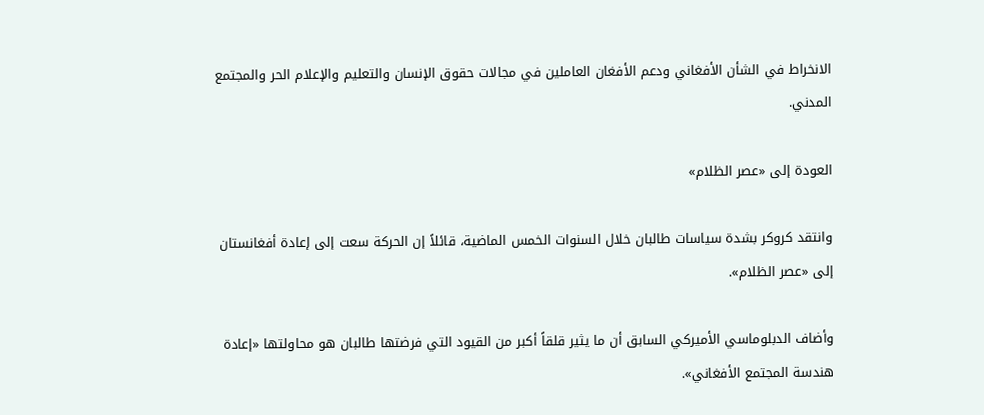الانخراط في الشأن الأفغاني ودعم الأفغان العاملين في مجالات حقوق الإنسان والتعليم والإعلام الحر والمجتمع المدني.

العودة إلى «عصر الظلام»

وانتقد كروكر بشدة سياسات طالبان خلال السنوات الخمس الماضية، قائلاً إن الحركة سعت إلى إعادة أفغانستان إلى «عصر الظلام».

وأضاف الدبلوماسي الأميركي السابق أن ما يثير قلقاً أكبر من القيود التي فرضتها طالبان هو محاولتها «إعادة هندسة المجتمع الأفغاني».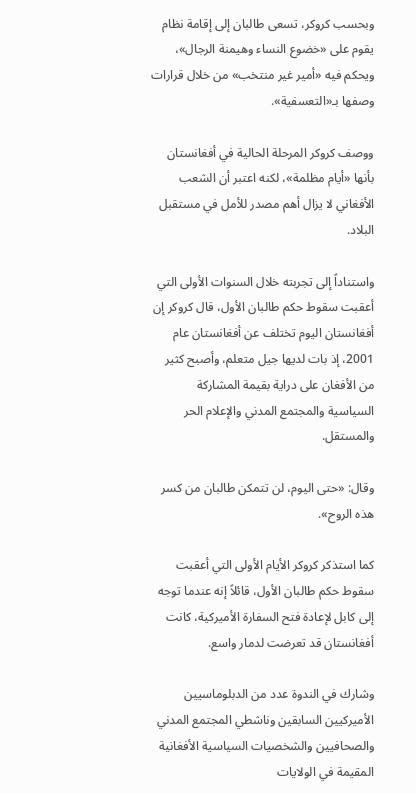وبحسب كروكر، تسعى طالبان إلى إقامة نظام يقوم على «خضوع النساء وهيمنة الرجال»، ويحكم فيه «أمير غير منتخب» من خلال قرارات وصفها بـ«التعسفية».

ووصف كروكر المرحلة الحالية في أفغانستان بأنها «أيام مظلمة»، لكنه اعتبر أن الشعب الأفغاني لا يزال أهم مصدر للأمل في مستقبل البلاد.

واستناداً إلى تجربته خلال السنوات الأولى التي أعقبت سقوط حكم طالبان الأول، قال كروكر إن أفغانستان اليوم تختلف عن أفغانستان عام 2001، إذ بات لديها جيل متعلم، وأصبح كثير من الأفغان على دراية بقيمة المشاركة السياسية والمجتمع المدني والإعلام الحر والمستقل.

وقال: «حتى اليوم، لن تتمكن طالبان من كسر هذه الروح».

كما استذكر كروكر الأيام الأولى التي أعقبت سقوط حكم طالبان الأول، قائلاً إنه عندما توجه إلى كابل لإعادة فتح السفارة الأميركية، كانت أفغانستان قد تعرضت لدمار واسع.

وشارك في الندوة عدد من الدبلوماسيين الأميركيين السابقين وناشطي المجتمع المدني والصحافيين والشخصيات السياسية الأفغانية المقيمة في الولايات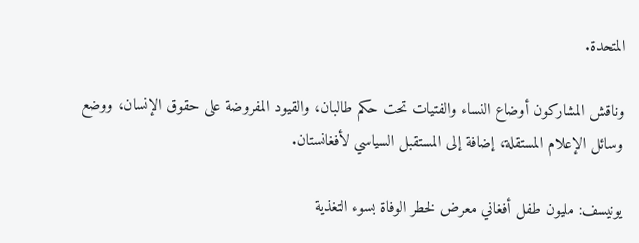المتحدة.

وناقش المشاركون أوضاع النساء والفتيات تحت حكم طالبان، والقيود المفروضة على حقوق الإنسان، ووضع وسائل الإعلام المستقلة، إضافة إلى المستقبل السياسي لأفغانستان.

يونيسف: مليون طفل أفغاني معرض لخطر الوفاة بسوء التغذية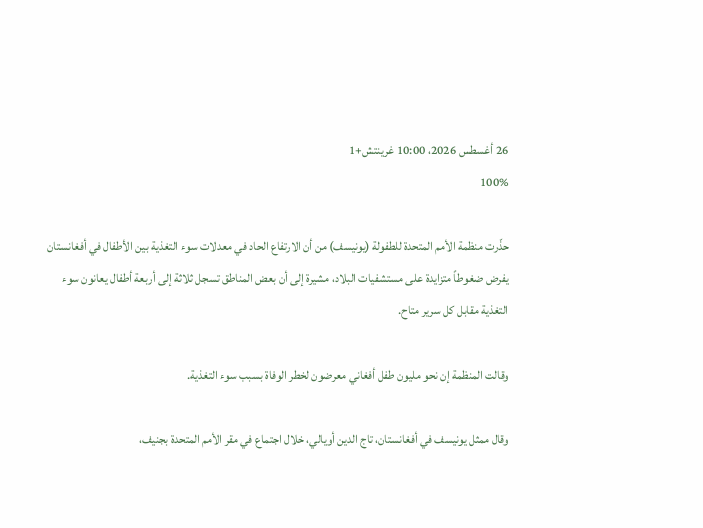26 أغسطس 2026، 10:00 غرينتش+1
100%

حذّرت منظمة الأمم المتحدة للطفولة (يونيسف) من أن الارتفاع الحاد في معدلات سوء التغذية بين الأطفال في أفغانستان يفرض ضغوطاً متزايدة على مستشفيات البلاد، مشيرة إلى أن بعض المناطق تسجل ثلاثة إلى أربعة أطفال يعانون سوء التغذية مقابل كل سرير متاح.

وقالت المنظمة إن نحو مليون طفل أفغاني معرضون لخطر الوفاة بسبب سوء التغذية.

وقال ممثل يونيسف في أفغانستان، تاج الدين أويالي، خلال اجتماع في مقر الأمم المتحدة بجنيف،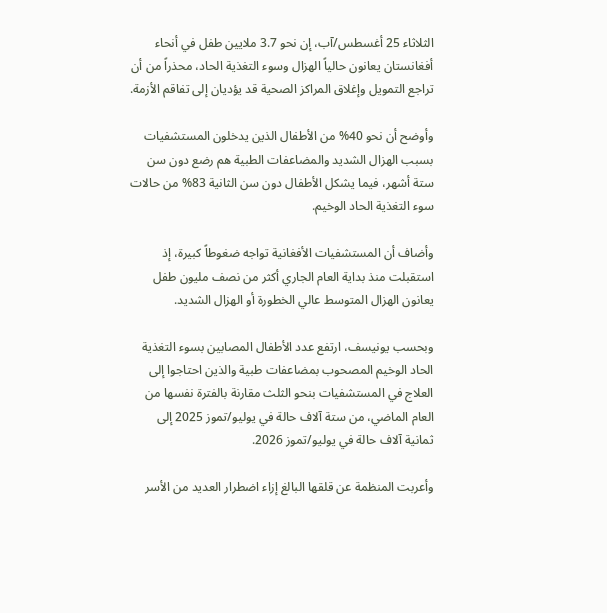الثلاثاء 25 أغسطس/آب، إن نحو 3.7 ملايين طفل في أنحاء أفغانستان يعانون حالياً الهزال وسوء التغذية الحاد، محذراً من أن تراجع التمويل وإغلاق المراكز الصحية قد يؤديان إلى تفاقم الأزمة.

وأوضح أن نحو 40% من الأطفال الذين يدخلون المستشفيات بسبب الهزال الشديد والمضاعفات الطبية هم رضع دون سن ستة أشهر، فيما يشكل الأطفال دون سن الثانية 83% من حالات سوء التغذية الحاد الوخيم.

وأضاف أن المستشفيات الأفغانية تواجه ضغوطاً كبيرة، إذ استقبلت منذ بداية العام الجاري أكثر من نصف مليون طفل يعانون الهزال المتوسط عالي الخطورة أو الهزال الشديد.

وبحسب يونيسف، ارتفع عدد الأطفال المصابين بسوء التغذية الحاد الوخيم المصحوب بمضاعفات طبية والذين احتاجوا إلى العلاج في المستشفيات بنحو الثلث مقارنة بالفترة نفسها من العام الماضي، من ستة آلاف حالة في يوليو/تموز 2025 إلى ثمانية آلاف حالة في يوليو/تموز 2026.

وأعربت المنظمة عن قلقها البالغ إزاء اضطرار العديد من الأسر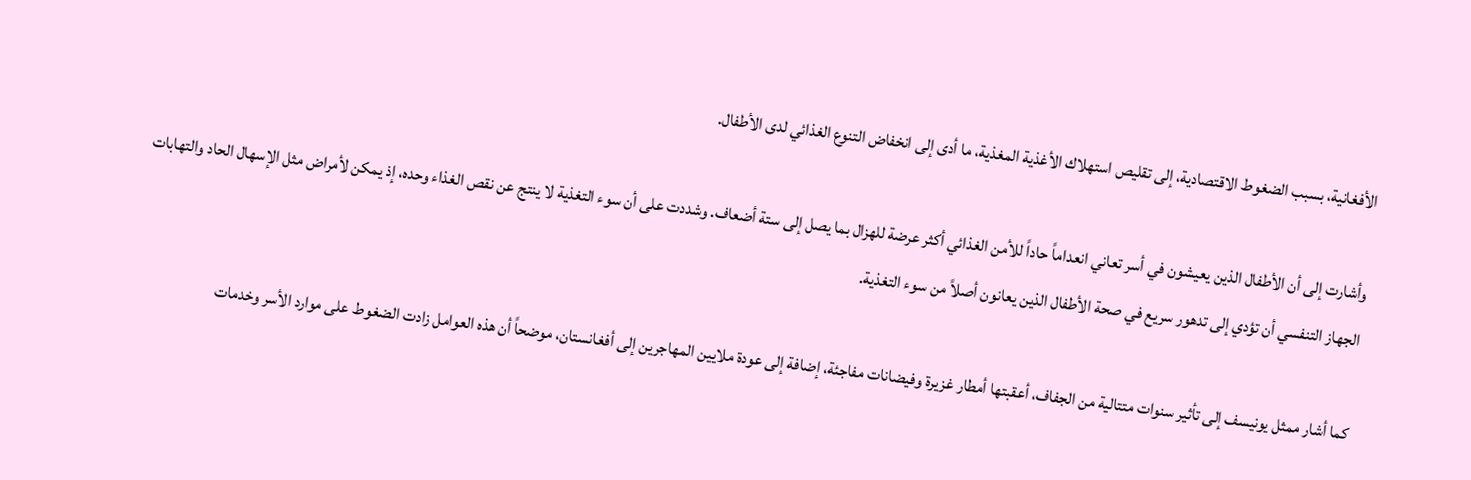الأفغانية، بسبب الضغوط الاقتصادية، إلى تقليص استهلاك الأغذية المغذية، ما أدى إلى انخفاض التنوع الغذائي لدى الأطفال.

وأشارت إلى أن الأطفال الذين يعيشون في أسر تعاني انعداماً حاداً للأمن الغذائي أكثر عرضة للهزال بما يصل إلى ستة أضعاف. وشددت على أن سوء التغذية لا ينتج عن نقص الغذاء وحده، إذ يمكن لأمراض مثل الإسهال الحاد والتهابات الجهاز التنفسي أن تؤدي إلى تدهور سريع في صحة الأطفال الذين يعانون أصلاً من سوء التغذية.

كما أشار ممثل يونيسف إلى تأثير سنوات متتالية من الجفاف، أعقبتها أمطار غزيرة وفيضانات مفاجئة، إضافة إلى عودة ملايين المهاجرين إلى أفغانستان، موضحاً أن هذه العوامل زادت الضغوط على موارد الأسر وخدمات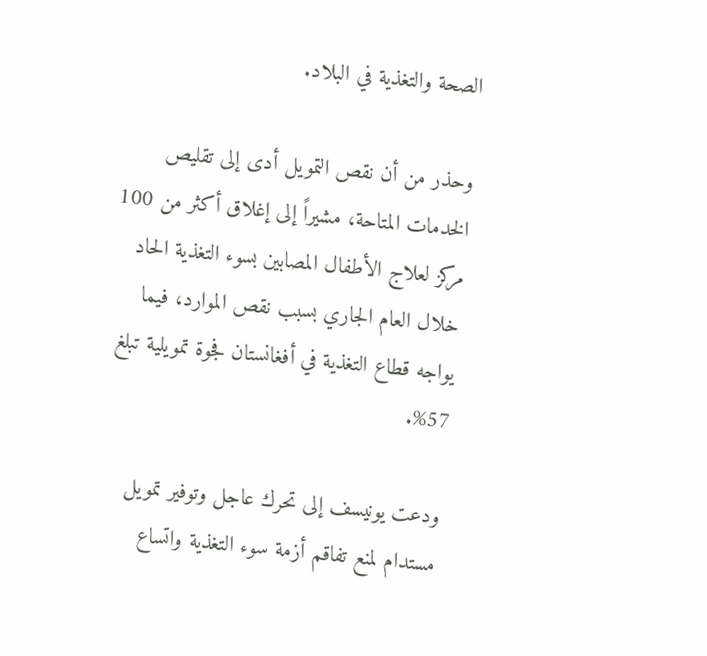الصحة والتغذية في البلاد.

وحذر من أن نقص التمويل أدى إلى تقليص الخدمات المتاحة، مشيراً إلى إغلاق أكثر من 100 مركز لعلاج الأطفال المصابين بسوء التغذية الحاد خلال العام الجاري بسبب نقص الموارد، فيما يواجه قطاع التغذية في أفغانستان فجوة تمويلية تبلغ 57%.

ودعت يونيسف إلى تحرك عاجل وتوفير تمويل مستدام لمنع تفاقم أزمة سوء التغذية واتساع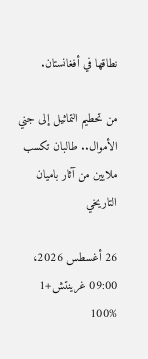نطاقها في أفغانستان.

من تحطيم التماثيل إلى جني الأموال.. طالبان تكسب ملايين من آثار باميان التاريخي

26 أغسطس 2026، 09:00 غرينتش+1
100%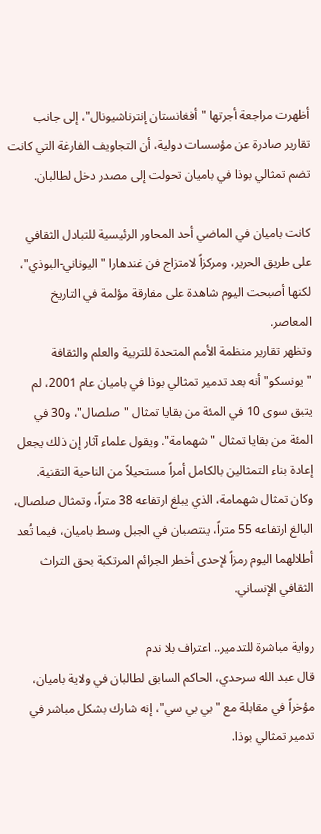أظهرت مراجعة أجرتها "أفغانستان إنترناشيونال"، إلى جانب تقارير صادرة عن مؤسسات دولية، أن التجاويف الفارغة التي كانت تضم تمثالي بوذا في باميان تحولت إلى مصدر دخل لطالبان.

كانت باميان في الماضي أحد المحاور الرئيسية للتبادل الثقافي على طريق الحرير، ومركزاً لامتزاج فن غندهارا "اليوناني-البوذي"، لكنها أصبحت اليوم شاهدة على مفارقة مؤلمة في التاريخ المعاصر.
وتظهر تقارير منظمة الأمم المتحدة للتربية والعلم والثقافة "يونسكو" أنه بعد تدمير تمثالي بوذا في باميان عام 2001، لم يتبق سوى 10 في المئة من بقايا تمثال "صلصال"، و30 في المئة من بقايا تمثال "شهمامة". ويقول علماء آثار إن ذلك يجعل إعادة بناء التمثالين بالكامل أمراً مستحيلاً من الناحية التقنية.
وكان تمثال شهمامة، الذي يبلغ ارتفاعه 38 متراً، وتمثال صلصال، البالغ ارتفاعه 55 متراً، ينتصبان في الجبل وسط باميان، فيما تُعد أطلالهما اليوم رمزاً لإحدى أخطر الجرائم المرتكبة بحق التراث الثقافي الإنساني.

رواية مباشرة للتدمير.. اعتراف بلا ندم
قال عبد الله سرحدي، الحاكم السابق لطالبان في ولاية باميان، مؤخراً في مقابلة مع "بي بي سي"، إنه شارك بشكل مباشر في تدمير تمثالي بوذا.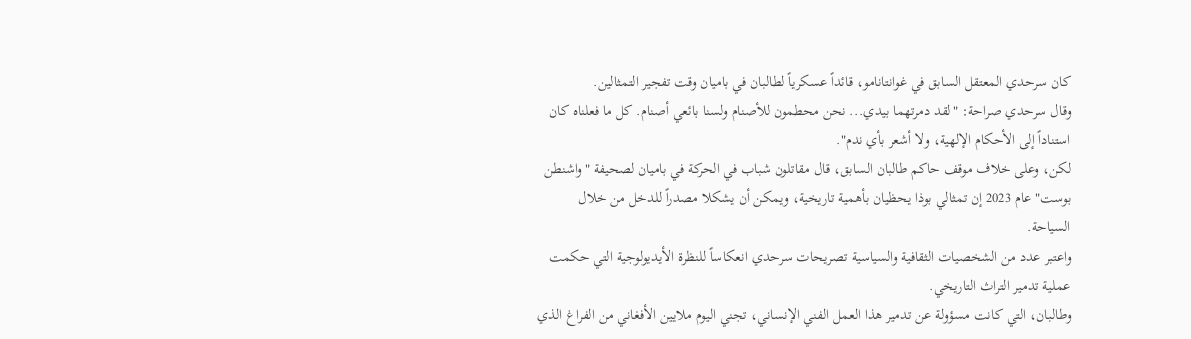كان سرحدي المعتقل السابق في غوانتانامو، قائداً عسكرياً لطالبان في باميان وقت تفجير التمثالين.
وقال سرحدي صراحة: "لقد دمرتهما بيدي... نحن محطمون للأصنام ولسنا بائعي أصنام. كل ما فعلناه كان استناداً إلى الأحكام الإلهية، ولا أشعر بأي ندم".
لكن، وعلى خلاف موقف حاكم طالبان السابق، قال مقاتلون شباب في الحركة في باميان لصحيفة "واشنطن بوست" عام 2023 إن تمثالي بوذا يحظيان بأهمية تاريخية، ويمكن أن يشكلا مصدراً للدخل من خلال السياحة.
واعتبر عدد من الشخصيات الثقافية والسياسية تصريحات سرحدي انعكاساً للنظرة الأيديولوجية التي حكمت عملية تدمير التراث التاريخي.
وطالبان، التي كانت مسؤولة عن تدمير هذا العمل الفني الإنساني، تجني اليوم ملايين الأفغاني من الفراغ الذي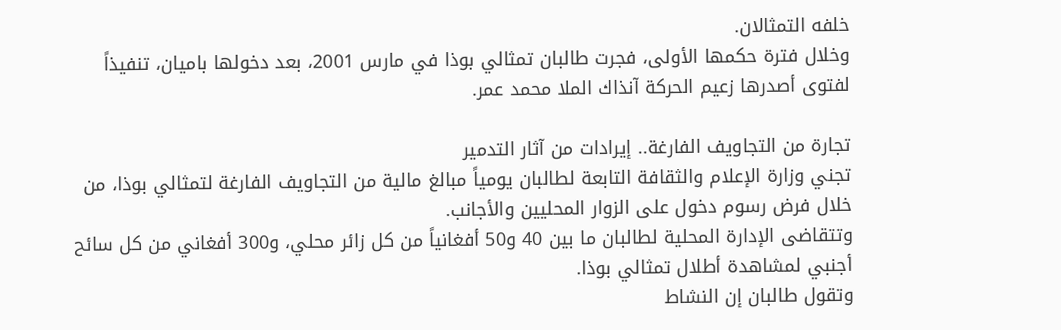خلفه التمثالان.
وخلال فترة حكمها الأولى، فجرت طالبان تمثالي بوذا في مارس 2001، بعد دخولها باميان، تنفيذاً لفتوى أصدرها زعيم الحركة آنذاك الملا محمد عمر.

تجارة من التجاويف الفارغة.. إيرادات من آثار التدمير
تجني وزارة الإعلام والثقافة التابعة لطالبان يومياً مبالغ مالية من التجاويف الفارغة لتمثالي بوذا، من خلال فرض رسوم دخول على الزوار المحليين والأجانب.
وتتقاضى الإدارة المحلية لطالبان ما بين 40 و50 أفغانياً من كل زائر محلي، و300 أفغاني من كل سائح أجنبي لمشاهدة أطلال تمثالي بوذا.
وتقول طالبان إن النشاط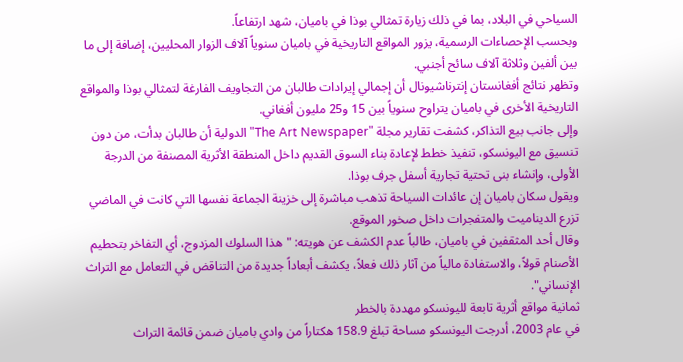السياحي في البلاد، بما في ذلك زيارة تمثالي بوذا في باميان، شهد ارتفاعاً.
وبحسب الإحصاءات الرسمية، يزور المواقع التاريخية في باميان سنوياً آلاف الزوار المحليين، إضافة إلى ما بين ألفين وثلاثة آلاف سائح أجنبي.
وتظهر نتائج أفغانستان إنترناشيونال أن إجمالي إيرادات طالبان من التجاويف الفارغة لتمثالي بوذا والمواقع التاريخية الأخرى في باميان يتراوح سنوياً بين 15 و25 مليون أفغاني.
وإلى جانب بيع التذاكر، كشفت تقارير مجلة "The Art Newspaper" الدولية أن طالبان بدأت، من دون تنسيق مع اليونسكو، تنفيذ خطط لإعادة بناء السوق القديم داخل المنطقة الأثرية المصنفة من الدرجة الأولى، وإنشاء بنى تحتية تجارية أسفل جرف بوذا.
ويقول سكان باميان إن عائدات السياحة تذهب مباشرة إلى خزينة الجماعة نفسها التي كانت في الماضي تزرع الديناميت والمتفجرات داخل صخور الموقع.
وقال أحد المثقفين في باميان، طالباً عدم الكشف عن هويته: "هذا السلوك المزدوج، أي التفاخر بتحطيم الأصنام قولاً، والاستفادة مالياً من آثار ذلك فعلاً، يكشف أبعاداً جديدة من التناقض في التعامل مع التراث الإنساني".
ثمانية مواقع أثرية تابعة لليونسكو مهددة بالخطر
في عام 2003، أدرجت اليونسكو مساحة تبلغ 158.9 هكتاراً من وادي باميان ضمن قائمة التراث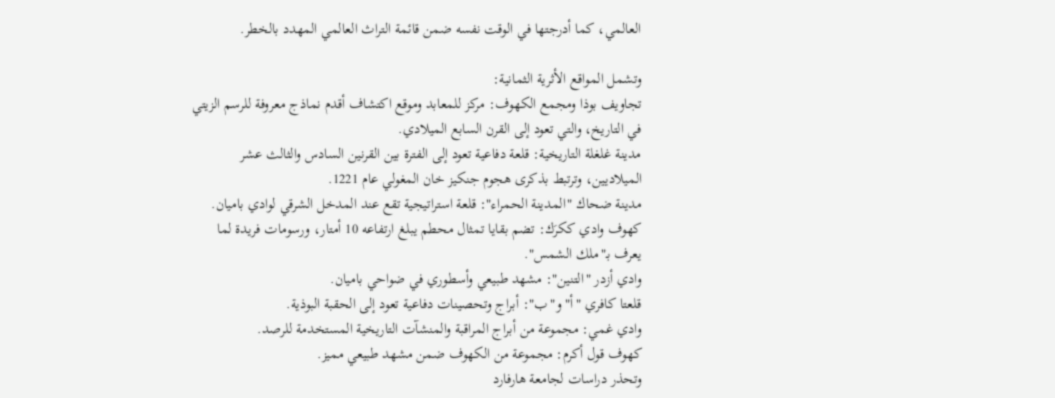العالمي، كما أدرجتها في الوقت نفسه ضمن قائمة التراث العالمي المهدد بالخطر.

وتشمل المواقع الأثرية الثمانية:
تجاويف بوذا ومجمع الكهوف: مركز للمعابد وموقع اكتشاف أقدم نماذج معروفة للرسم الزيتي في التاريخ، والتي تعود إلى القرن السابع الميلادي.
مدينة غلغلة التاريخية: قلعة دفاعية تعود إلى الفترة بين القرنين السادس والثالث عشر الميلاديين، وترتبط بذكرى هجوم جنكيز خان المغولي عام 1221.
مدينة ضحاك "المدينة الحمراء": قلعة استراتيجية تقع عند المدخل الشرقي لوادي باميان.
كهوف وادي ككرَك: تضم بقايا تمثال محطم يبلغ ارتفاعه 10 أمتار، ورسومات فريدة لما يعرف بـ"ملك الشمس".
وادي أزدر "التنين": مشهد طبيعي وأسطوري في ضواحي باميان.
قلعتا كافري "أ" و"ب": أبراج وتحصينات دفاعية تعود إلى الحقبة البوذية.
وادي غمي: مجموعة من أبراج المراقبة والمنشآت التاريخية المستخدمة للرصد.
كهوف قول أكرم: مجموعة من الكهوف ضمن مشهد طبيعي مميز.
وتحذر دراسات لجامعة هارفارد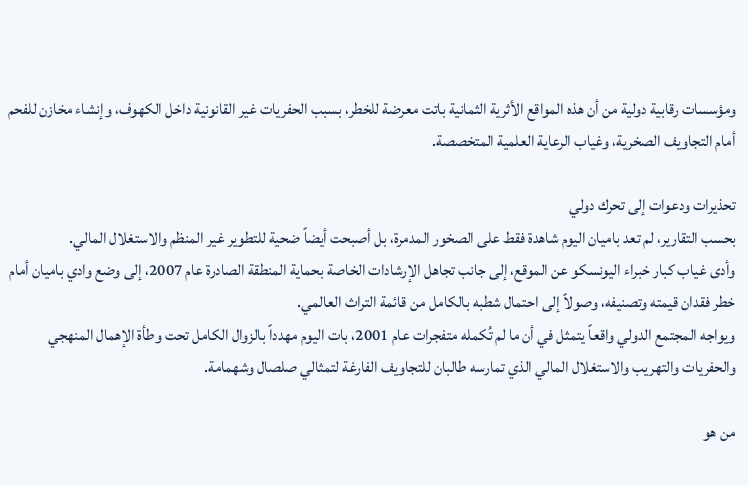ومؤسسات رقابية دولية من أن هذه المواقع الأثرية الثمانية باتت معرضة للخطر، بسبب الحفريات غير القانونية داخل الكهوف، وإنشاء مخازن للفحم أمام التجاويف الصخرية، وغياب الرعاية العلمية المتخصصة.

تحذيرات ودعوات إلى تحرك دولي
بحسب التقارير، لم تعد باميان اليوم شاهدة فقط على الصخور المدمرة، بل أصبحت أيضاً ضحية للتطوير غير المنظم والاستغلال المالي.
وأدى غياب كبار خبراء اليونسكو عن الموقع، إلى جانب تجاهل الإرشادات الخاصة بحماية المنطقة الصادرة عام 2007، إلى وضع وادي باميان أمام خطر فقدان قيمته وتصنيفه، وصولاً إلى احتمال شطبه بالكامل من قائمة التراث العالمي.
ويواجه المجتمع الدولي واقعاً يتمثل في أن ما لم تُكمله متفجرات عام 2001، بات اليوم مهدداً بالزوال الكامل تحت وطأة الإهمال المنهجي والحفريات والتهريب والاستغلال المالي الذي تمارسه طالبان للتجاويف الفارغة لتمثالي صلصال وشهمامة.

من هو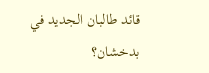قائد طالبان الجديد في بدخشان؟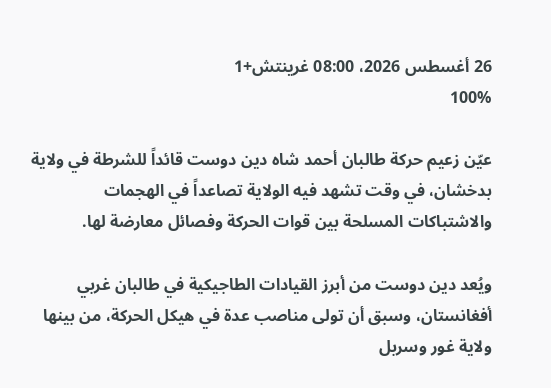26 أغسطس 2026، 08:00 غرينتش+1
100%

عيّن زعيم حركة طالبان أحمد شاه دين دوست قائداً للشرطة في ولاية بدخشان، في وقت تشهد فيه الولاية تصاعداً في الهجمات والاشتباكات المسلحة بين قوات الحركة وفصائل معارضة لها.

ويُعد دين دوست من أبرز القيادات الطاجيكية في طالبان غربي أفغانستان، وسبق أن تولى مناصب عدة في هيكل الحركة، من بينها ولاية غور وسربل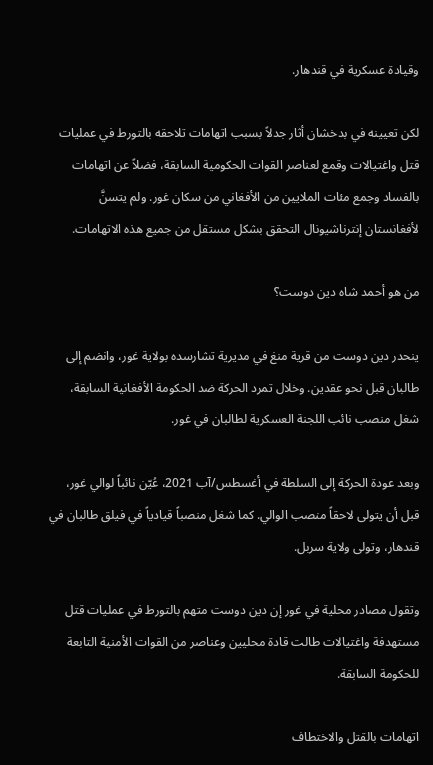وقيادة عسكرية في قندهار.

لكن تعيينه في بدخشان أثار جدلاً بسبب اتهامات تلاحقه بالتورط في عمليات قتل واغتيالات وقمع لعناصر القوات الحكومية السابقة، فضلاً عن اتهامات بالفساد وجمع مئات الملايين من الأفغاني من سكان غور. ولم يتسنَّ لأفغانستان إنترناشيونال التحقق بشكل مستقل من جميع هذه الاتهامات.

من هو أحمد شاه دين دوست؟

ينحدر دين دوست من قرية منغ في مديرية تشارسده بولاية غور، وانضم إلى طالبان قبل نحو عقدين. وخلال تمرد الحركة ضد الحكومة الأفغانية السابقة، شغل منصب نائب اللجنة العسكرية لطالبان في غور.

وبعد عودة الحركة إلى السلطة في أغسطس/آب 2021، عُيّن نائباً لوالي غور، قبل أن يتولى لاحقاً منصب الوالي. كما شغل منصباً قيادياً في فيلق طالبان في قندهار، وتولى ولاية سربل.

وتقول مصادر محلية في غور إن دين دوست متهم بالتورط في عمليات قتل مستهدفة واغتيالات طالت قادة محليين وعناصر من القوات الأمنية التابعة للحكومة السابقة.

اتهامات بالقتل والاختطاف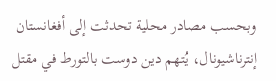وبحسب مصادر محلية تحدثت إلى أفغانستان إنترناشيونال، يُتهم دين دوست بالتورط في مقتل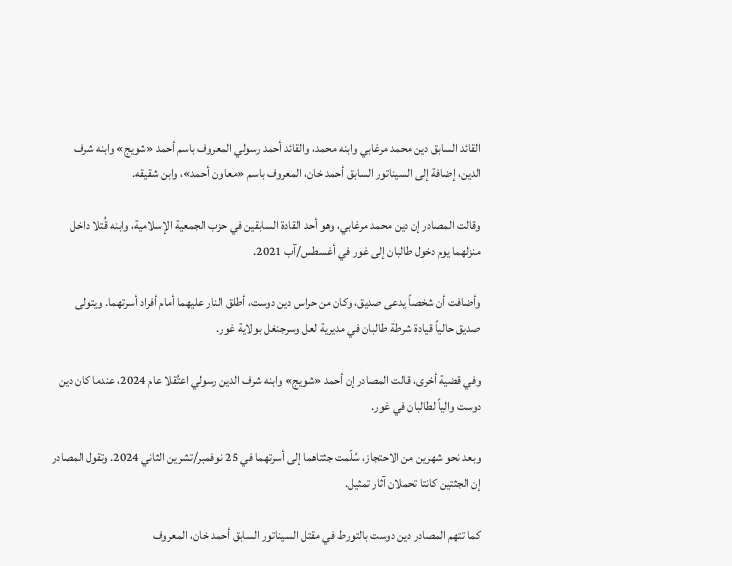القائد السابق دين محمد مرغابي وابنه محمد، والقائد أحمد رسولي المعروف باسم أحمد «شويج» وابنه شرف الدين، إضافة إلى السيناتور السابق أحمد خان، المعروف باسم «معاون أحمد»، وابن شقيقه.

وقالت المصادر إن دين محمد مرغابي، وهو أحد القادة السابقين في حزب الجمعية الإسلامية، وابنه قُتلا داخل منزلهما يوم دخول طالبان إلى غور في أغسطس/آب 2021.

وأضافت أن شخصاً يدعى صديق، وكان من حراس دين دوست، أطلق النار عليهما أمام أفراد أسرتهما. ويتولى صديق حالياً قيادة شرطة طالبان في مديرية لعل وسرجنغل بولاية غور.

وفي قضية أخرى، قالت المصادر إن أحمد «شويج» وابنه شرف الدين رسولي اعتُقلا عام 2024، عندما كان دين دوست والياً لطالبان في غور.

وبعد نحو شهرين من الاحتجاز، سُلّمت جثتاهما إلى أسرتهما في 25 نوفمبر/تشرين الثاني 2024. وتقول المصادر إن الجثتين كانتا تحملان آثار تمثيل.

كما تتهم المصادر دين دوست بالتورط في مقتل السيناتور السابق أحمد خان، المعروف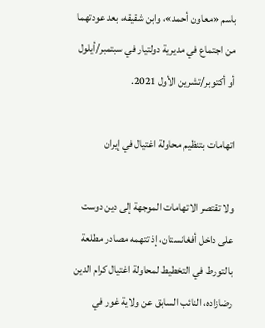باسم «معاون أحمد»، وابن شقيقه، بعد عودتهما من اجتماع في مديرية دولتيار في سبتمبر/أيلول أو أكتوبر/تشرين الأول 2021.

اتهامات بتنظيم محاولة اغتيال في إيران

ولا تقتصر الاتهامات الموجهة إلى دين دوست على داخل أفغانستان، إذ تتهمه مصادر مطلعة بالتورط في التخطيط لمحاولة اغتيال كرام الدين رضازاده، النائب السابق عن ولاية غور في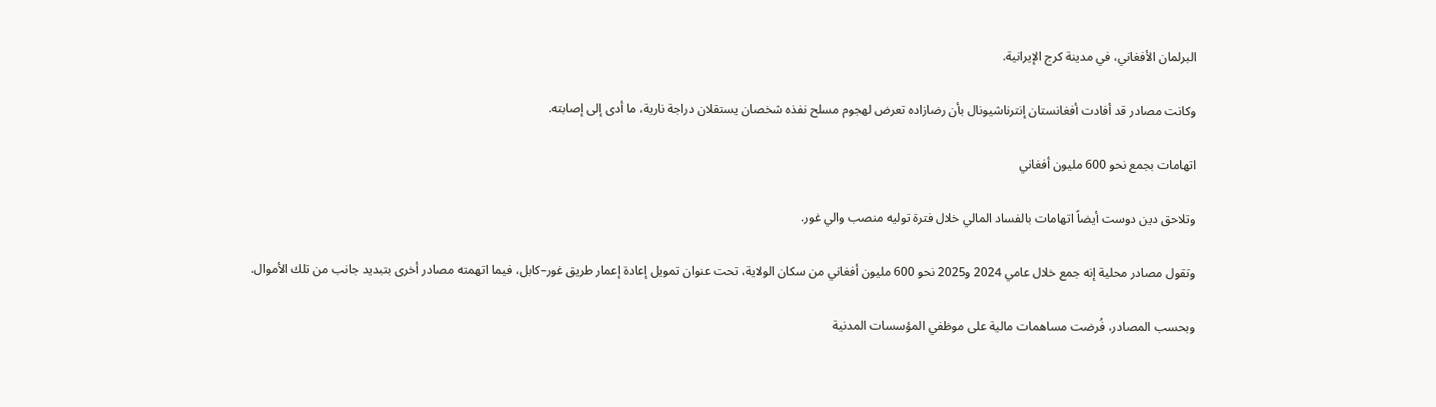البرلمان الأفغاني، في مدينة كرج الإيرانية.

وكانت مصادر قد أفادت أفغانستان إنترناشيونال بأن رضازاده تعرض لهجوم مسلح نفذه شخصان يستقلان دراجة نارية، ما أدى إلى إصابته.

اتهامات بجمع نحو 600 مليون أفغاني

وتلاحق دين دوست أيضاً اتهامات بالفساد المالي خلال فترة توليه منصب والي غور.

وتقول مصادر محلية إنه جمع خلال عامي 2024 و2025 نحو 600 مليون أفغاني من سكان الولاية، تحت عنوان تمويل إعادة إعمار طريق غور–كابل، فيما اتهمته مصادر أخرى بتبديد جانب من تلك الأموال.

وبحسب المصادر، فُرضت مساهمات مالية على موظفي المؤسسات المدنية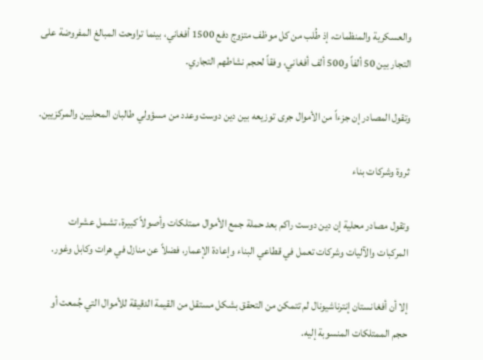والعسكرية والمنظمات، إذ طُلب من كل موظف متزوج دفع 1500 أفغاني، بينما تراوحت المبالغ المفروضة على التجار بين 50 ألفاً و500 ألف أفغاني، وفقاً لحجم نشاطهم التجاري.

وتقول المصادر إن جزءاً من الأموال جرى توزيعه بين دين دوست وعدد من مسؤولي طالبان المحليين والمركزيين.

ثروة وشركات بناء

وتقول مصادر محلية إن دين دوست راكم بعد حملة جمع الأموال ممتلكات وأصولاً كبيرة، تشمل عشرات المركبات والآليات وشركات تعمل في قطاعي البناء وإعادة الإعمار، فضلاً عن منازل في هرات وكابل وغور.

إلا أن أفغانستان إنترناشيونال لم تتمكن من التحقق بشكل مستقل من القيمة الدقيقة للأموال التي جُمعت أو حجم الممتلكات المنسوبة إليه.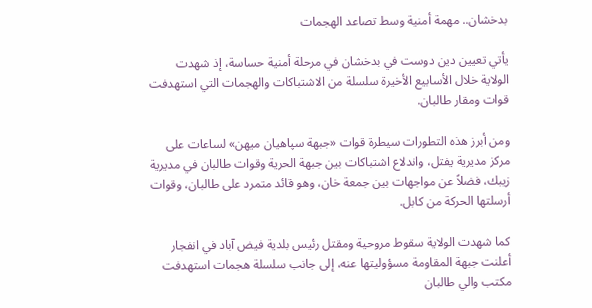بدخشان.. مهمة أمنية وسط تصاعد الهجمات

يأتي تعيين دين دوست في بدخشان في مرحلة أمنية حساسة، إذ شهدت الولاية خلال الأسابيع الأخيرة سلسلة من الاشتباكات والهجمات التي استهدفت قوات ومقار طالبان.

ومن أبرز هذه التطورات سيطرة قوات «جبهة سپاهيان ميهن» لساعات على مركز مديرية يفتل، واندلاع اشتباكات بين جبهة الحرية وقوات طالبان في مديرية زيبك، فضلاً عن مواجهات بين جمعة خان، وهو قائد متمرد على طالبان، وقوات أرسلتها الحركة من كابل.

كما شهدت الولاية سقوط مروحية ومقتل رئيس بلدية فيض آباد في انفجار أعلنت جبهة المقاومة مسؤوليتها عنه، إلى جانب سلسلة هجمات استهدفت مكتب والي طالبان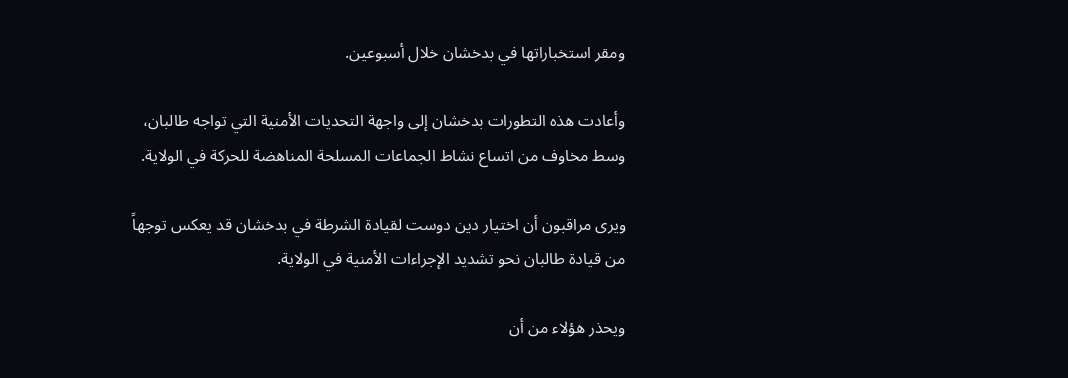ومقر استخباراتها في بدخشان خلال أسبوعين.

وأعادت هذه التطورات بدخشان إلى واجهة التحديات الأمنية التي تواجه طالبان، وسط مخاوف من اتساع نشاط الجماعات المسلحة المناهضة للحركة في الولاية.

ويرى مراقبون أن اختيار دين دوست لقيادة الشرطة في بدخشان قد يعكس توجهاً من قيادة طالبان نحو تشديد الإجراءات الأمنية في الولاية.

ويحذر هؤلاء من أن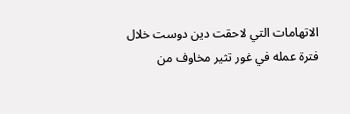الاتهامات التي لاحقت دين دوست خلال فترة عمله في غور تثير مخاوف من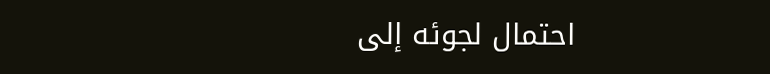احتمال لجوئه إلى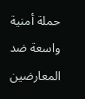حملة أمنية واسعة ضد المعارضين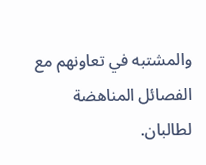والمشتبه في تعاونهم مع الفصائل المناهضة لطالبان.